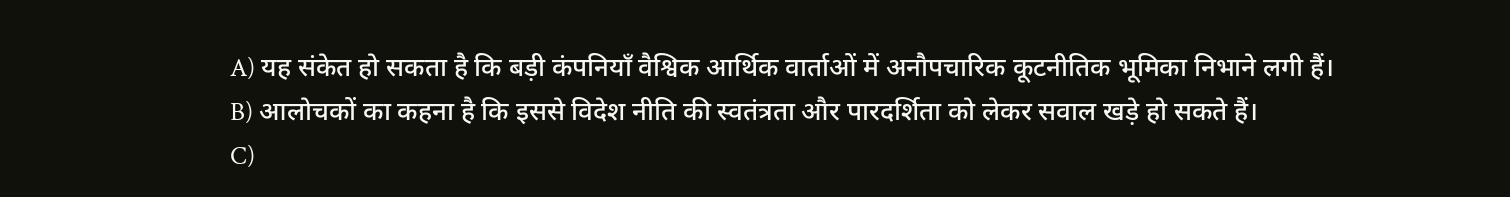A) यह संकेत हो सकता है कि बड़ी कंपनियाँ वैश्विक आर्थिक वार्ताओं में अनौपचारिक कूटनीतिक भूमिका निभाने लगी हैं।
B) आलोचकों का कहना है कि इससे विदेश नीति की स्वतंत्रता और पारदर्शिता को लेकर सवाल खड़े हो सकते हैं।
C)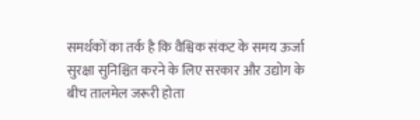समर्थकों का तर्क है कि वैश्विक संकट के समय ऊर्जा सुरक्षा सुनिश्चित करने के लिए सरकार और उद्योग के बीच तालमेल जरूरी होता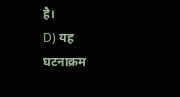है।
D) यह घटनाक्रम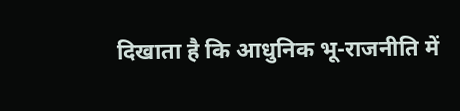दिखाता है कि आधुनिक भू-राजनीति में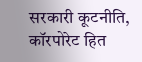सरकारी कूटनीति, कॉरपोरेट हित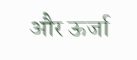और ऊर्जा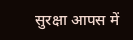सुरक्षा आपस में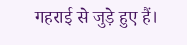गहराई से जुड़े हुए हैं।